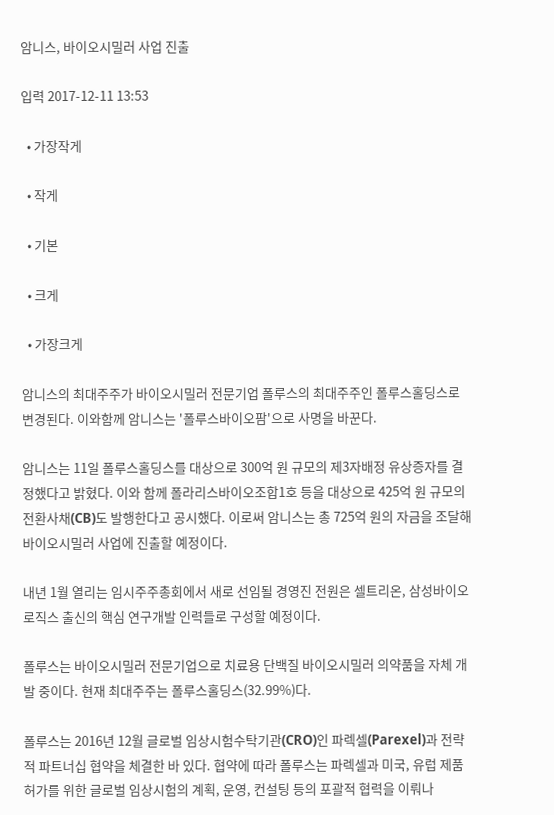암니스, 바이오시밀러 사업 진출

입력 2017-12-11 13:53

  • 가장작게

  • 작게

  • 기본

  • 크게

  • 가장크게

암니스의 최대주주가 바이오시밀러 전문기업 폴루스의 최대주주인 폴루스홀딩스로 변경된다. 이와함께 암니스는 '폴루스바이오팜'으로 사명을 바꾼다.

암니스는 11일 폴루스홀딩스를 대상으로 300억 원 규모의 제3자배정 유상증자를 결정했다고 밝혔다. 이와 함께 폴라리스바이오조합1호 등을 대상으로 425억 원 규모의 전환사채(CB)도 발행한다고 공시했다. 이로써 암니스는 총 725억 원의 자금을 조달해 바이오시밀러 사업에 진출할 예정이다.

내년 1월 열리는 임시주주총회에서 새로 선임될 경영진 전원은 셀트리온, 삼성바이오로직스 출신의 핵심 연구개발 인력들로 구성할 예정이다.

폴루스는 바이오시밀러 전문기업으로 치료용 단백질 바이오시밀러 의약품을 자체 개발 중이다. 현재 최대주주는 폴루스홀딩스(32.99%)다.

폴루스는 2016년 12월 글로벌 임상시험수탁기관(CRO)인 파렉셀(Parexel)과 전략적 파트너십 협약을 체결한 바 있다. 협약에 따라 폴루스는 파렉셀과 미국, 유럽 제품 허가를 위한 글로벌 임상시험의 계획, 운영, 컨설팅 등의 포괄적 협력을 이뤄나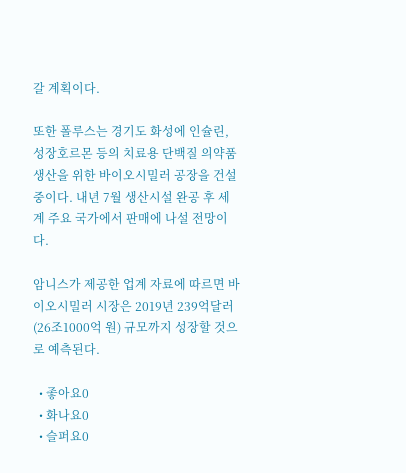갈 계획이다.

또한 폴루스는 경기도 화성에 인슐린, 성장호르몬 등의 치료용 단백질 의약품 생산을 위한 바이오시밀러 공장을 건설 중이다. 내년 7월 생산시설 완공 후 세계 주요 국가에서 판매에 나설 전망이다.

암니스가 제공한 업계 자료에 따르면 바이오시밀러 시장은 2019년 239억달러(26조1000억 원) 규모까지 성장할 것으로 예측된다.

  • 좋아요0
  • 화나요0
  • 슬퍼요0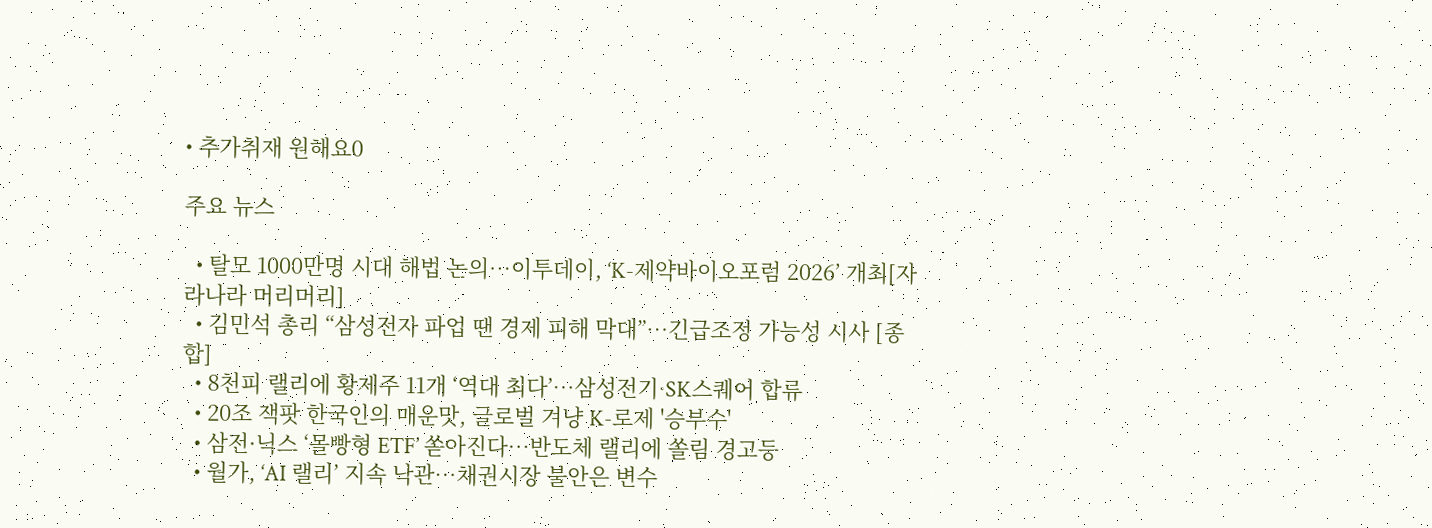• 추가취재 원해요0

주요 뉴스

  • 탈모 1000만명 시대 해법 논의…이투데이, ‘K-제약바이오포럼 2026’ 개최[자라나라 머리머리]
  • 김민석 총리 “삼성전자 파업 땐 경제 피해 막대”…긴급조정 가능성 시사 [종합]
  • 8천피 랠리에 황제주 11개 ‘역대 최다’…삼성전기·SK스퀘어 합류
  • 20조 잭팟 한국인의 매운맛, 글로벌 겨냥 K-로제 '승부수'
  • 삼전·닉스 ‘몰빵형 ETF’ 쏟아진다…반도체 랠리에 쏠림 경고등
  • 월가, ‘AI 랠리’ 지속 낙관…채권시장 불안은 변수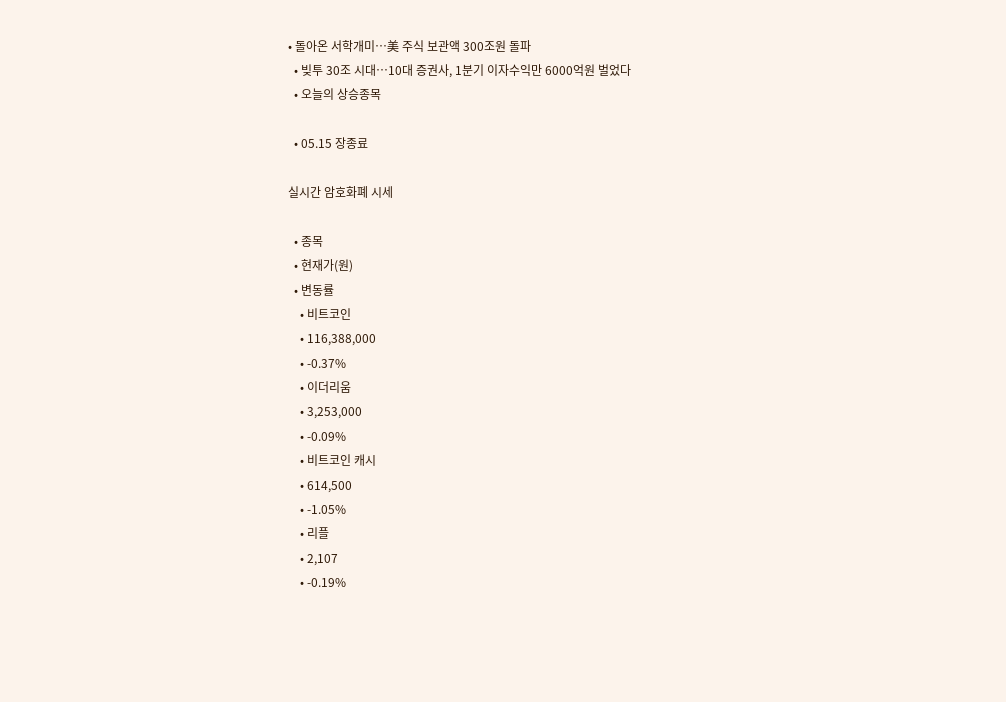• 돌아온 서학개미…美 주식 보관액 300조원 돌파
  • 빚투 30조 시대…10대 증권사, 1분기 이자수익만 6000억원 벌었다
  • 오늘의 상승종목

  • 05.15 장종료

실시간 암호화폐 시세

  • 종목
  • 현재가(원)
  • 변동률
    • 비트코인
    • 116,388,000
    • -0.37%
    • 이더리움
    • 3,253,000
    • -0.09%
    • 비트코인 캐시
    • 614,500
    • -1.05%
    • 리플
    • 2,107
    • -0.19%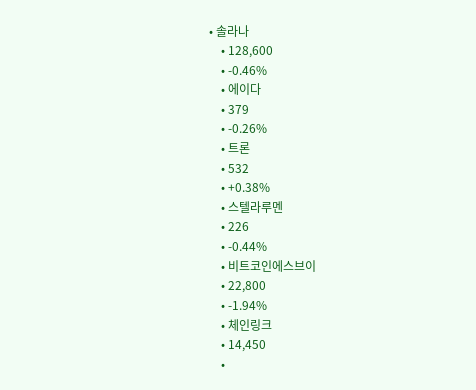• 솔라나
    • 128,600
    • -0.46%
    • 에이다
    • 379
    • -0.26%
    • 트론
    • 532
    • +0.38%
    • 스텔라루멘
    • 226
    • -0.44%
    • 비트코인에스브이
    • 22,800
    • -1.94%
    • 체인링크
    • 14,450
    •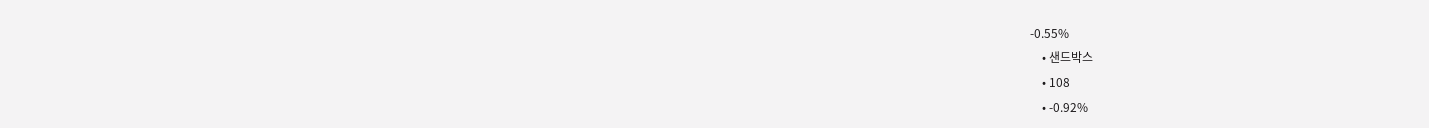-0.55%
    • 샌드박스
    • 108
    • -0.92%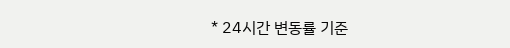* 24시간 변동률 기준